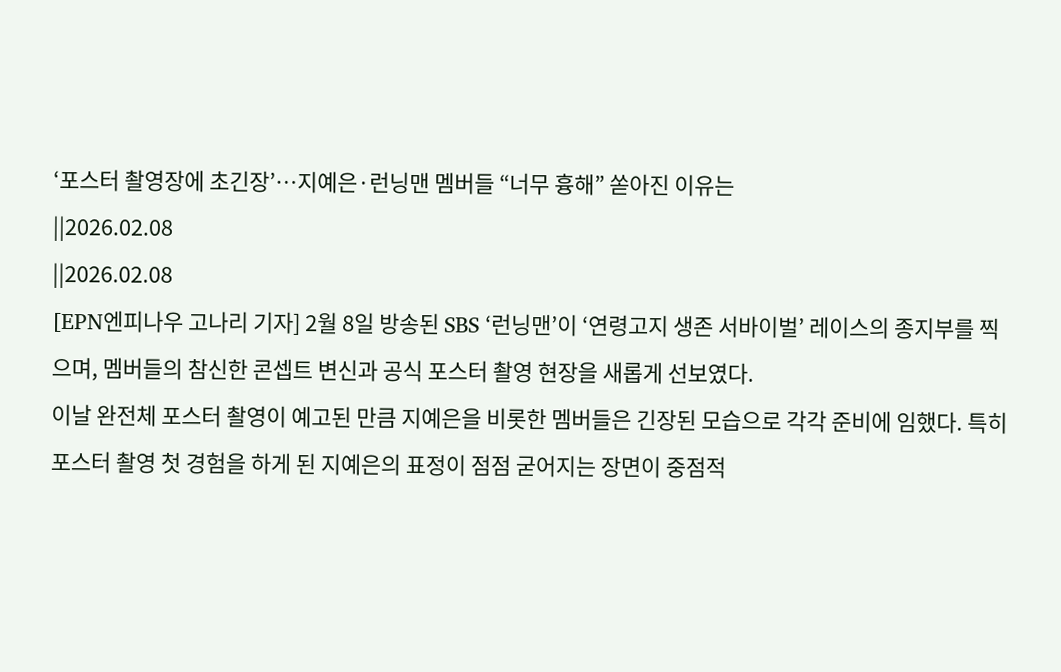‘포스터 촬영장에 초긴장’…지예은·런닝맨 멤버들 “너무 흉해” 쏟아진 이유는
||2026.02.08
||2026.02.08
[EPN엔피나우 고나리 기자] 2월 8일 방송된 SBS ‘런닝맨’이 ‘연령고지 생존 서바이벌’ 레이스의 종지부를 찍으며, 멤버들의 참신한 콘셉트 변신과 공식 포스터 촬영 현장을 새롭게 선보였다.
이날 완전체 포스터 촬영이 예고된 만큼 지예은을 비롯한 멤버들은 긴장된 모습으로 각각 준비에 임했다. 특히 포스터 촬영 첫 경험을 하게 된 지예은의 표정이 점점 굳어지는 장면이 중점적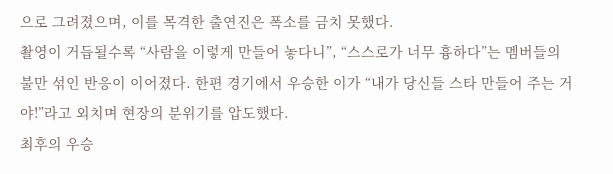으로 그려졌으며, 이를 목격한 출연진은 폭소를 금치 못했다.
촬영이 거듭될수록 “사람을 이렇게 만들어 놓다니”, “스스로가 너무 흉하다”는 멤버들의 불만 섞인 반응이 이어졌다. 한편 경기에서 우승한 이가 “내가 당신들 스타 만들어 주는 거야!”라고 외치며 현장의 분위기를 압도했다.
최후의 우승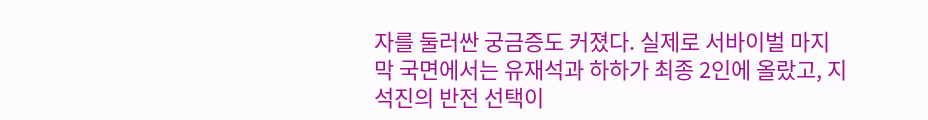자를 둘러싼 궁금증도 커졌다. 실제로 서바이벌 마지막 국면에서는 유재석과 하하가 최종 2인에 올랐고, 지석진의 반전 선택이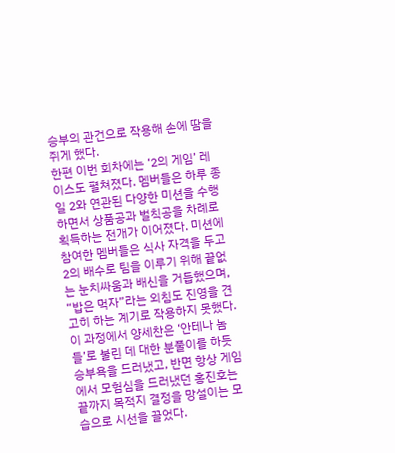승부의 관건으로 작용해 손에 땀을 쥐게 했다.
한편 이번 회차에는 ‘2의 게임’ 레이스도 펼쳐졌다. 멤버들은 하루 종일 2와 연관된 다양한 미션을 수행하면서 상품공과 벌칙공을 차례로 획득하는 전개가 이어졌다. 미션에 참여한 멤버들은 식사 자격을 두고 2의 배수로 팀을 이루기 위해 끝없는 눈치싸움과 배신을 거듭했으며, “밥은 먹자”라는 외침도 진영을 견고히 하는 계기로 작용하지 못했다.
이 과정에서 양세찬은 ‘안테나 놈들’로 불린 데 대한 분풀이를 하듯 승부욕을 드러냈고, 반면 항상 게임에서 모험심을 드러냈던 홍진호는 끝까지 목적지 결정을 망설이는 모습으로 시선을 끌었다.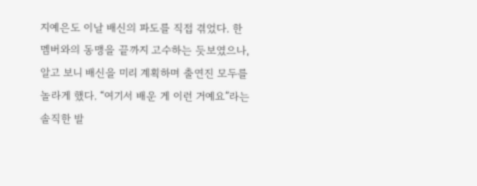지예은도 이날 배신의 파도를 직접 겪었다. 한 멤버와의 동맹을 끝까지 고수하는 듯보였으나, 알고 보니 배신을 미리 계획하며 출연진 모두를 놀라게 했다. “여기서 배운 게 이런 거예요”라는 솔직한 발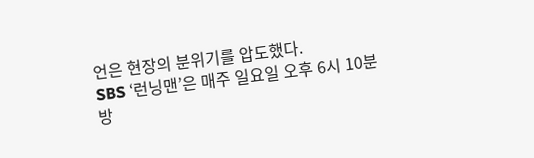언은 현장의 분위기를 압도했다.
SBS ‘런닝맨’은 매주 일요일 오후 6시 10분 방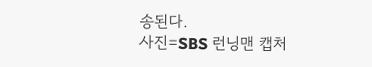송된다.
사진=SBS 런닝맨 캡처